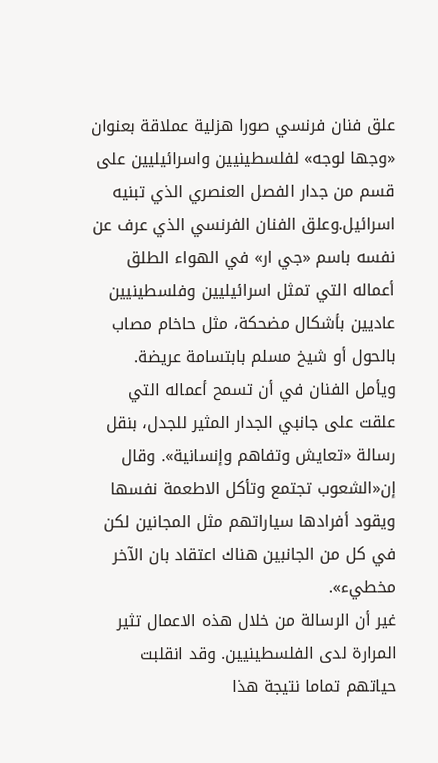علق فنان فرنسي صورا هزلية عملاقة بعنوان «وجها لوجه» لفلسطينيين واسرائيليين على قسم من جدار الفصل العنصري الذي تبنيه اسرائيل.وعلق الفنان الفرنسي الذي عرف عن نفسه باسم «جي ار» في الهواء الطلق أعماله التي تمثل اسرائيليين وفلسطينيين عاديين بأشكال مضحكة، مثل حاخام مصاب بالحول أو شيخ مسلم بابتسامة عريضة.
ويأمل الفنان في أن تسمح أعماله التي علقت على جانبي الجدار المثير للجدل، بنقل رسالة «تعايش وتفاهم وإنسانية». وقال إن«الشعوب تجتمع وتأكل الاطعمة نفسها ويقود أفرادها سياراتهم مثل المجانين لكن في كل من الجانبين هناك اعتقاد بان الآخر مخطيء».
غير أن الرسالة من خلال هذه الاعمال تثير المرارة لدى الفلسطينيين. وقد انقلبت حياتهم تماما نتيجة هذا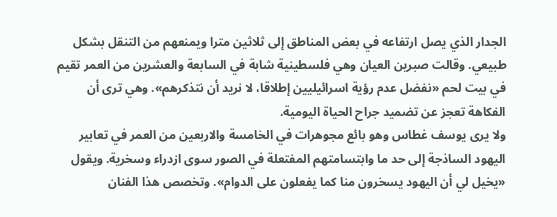الجدار الذي يصل ارتفاعه في بعض المناطق إلى ثلاثين مترا ويمنعهم من التنقل بشكل طبيعي. وقالت صبرين العيان وهي فلسطينية شابة في السابعة والعشرين من العمر تقيم في بيت لحم «نفضل عدم رؤية اسرائيليين إطلاقا، لا نريد أن نتذكرهم». وهي ترى أن الفكاهة تعجز عن تضميد جراح الحياة اليومية.
ولا يرى يوسف غطاس وهو بائع مجوهرات في الخامسة والاربعين من العمر في تعابير اليهود الساذجة إلى حد ما وابتسامتهم المفتعلة في الصور سوى ازدراء وسخرية. ويقول «يخيل لي أن اليهود يسخرون منا كما يفعلون على الدوام». وتخصص هذا الفنان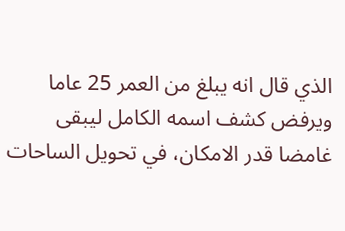الذي قال انه يبلغ من العمر 25 عاما ويرفض كشف اسمه الكامل ليبقى غامضا قدر الامكان، في تحويل الساحات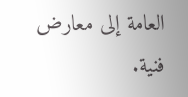العامة إلى معارض فنية.